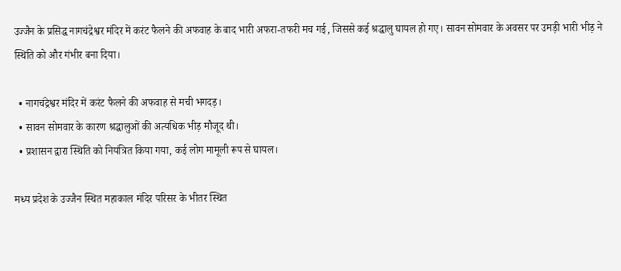उज्जैन के प्रसिद्ध नागचंद्रेश्वर मंदिर में करंट फैलने की अफवाह के बाद भारी अफरा-तफरी मच गई, जिससे कई श्रद्धालु घायल हो गए। सावन सोमवार के अवसर पर उमड़ी भारी भीड़ ने स्थिति को और गंभीर बना दिया।

  • नागचंद्रेश्वर मंदिर में करंट फैलने की अफवाह से मची भगदड़।
  • सावन सोमवार के कारण श्रद्धालुओं की अत्यधिक भीड़ मौजूद थी।
  • प्रशासन द्वारा स्थिति को नियंत्रित किया गया, कई लोग मामूली रूप से घायल।

मध्य प्रदेश के उज्जैन स्थित महाकाल मंदिर परिसर के भीतर स्थित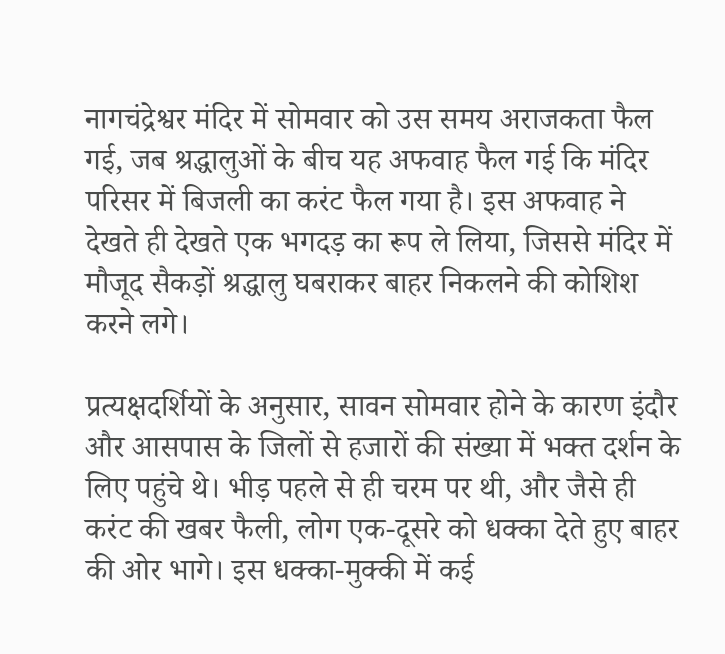नागचंद्रेश्वर मंदिर में सोमवार को उस समय अराजकता फैल गई, जब श्रद्धालुओं के बीच यह अफवाह फैल गई कि मंदिर परिसर में बिजली का करंट फैल गया है। इस अफवाह ने देखते ही देखते एक भगदड़ का रूप ले लिया, जिससे मंदिर में मौजूद सैकड़ों श्रद्धालु घबराकर बाहर निकलने की कोशिश करने लगे।

प्रत्यक्षदर्शियों के अनुसार, सावन सोमवार होने के कारण इंदौर और आसपास के जिलों से हजारों की संख्या में भक्त दर्शन के लिए पहुंचे थे। भीड़ पहले से ही चरम पर थी, और जैसे ही करंट की खबर फैली, लोग एक-दूसरे को धक्का देते हुए बाहर की ओर भागे। इस धक्का-मुक्की में कई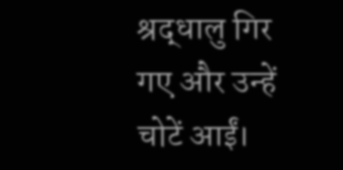श्रद्धालु गिर गए और उन्हें चोटें आईं।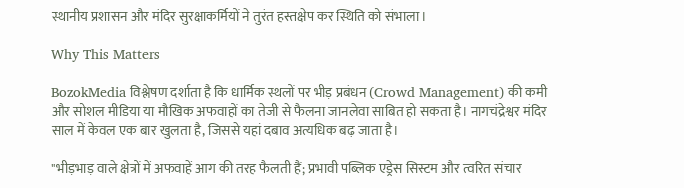स्थानीय प्रशासन और मंदिर सुरक्षाकर्मियों ने तुरंत हस्तक्षेप कर स्थिति को संभाला।

Why This Matters

BozokMedia विश्लेषण दर्शाता है कि धार्मिक स्थलों पर भीड़ प्रबंधन (Crowd Management) की कमी और सोशल मीडिया या मौखिक अफवाहों का तेजी से फैलना जानलेवा साबित हो सकता है। नागचंद्रेश्वर मंदिर साल में केवल एक बार खुलता है, जिससे यहां दबाव अत्यधिक बढ़ जाता है।

"भीड़भाड़ वाले क्षेत्रों में अफवाहें आग की तरह फैलती हैं; प्रभावी पब्लिक एड्रेस सिस्टम और त्वरित संचार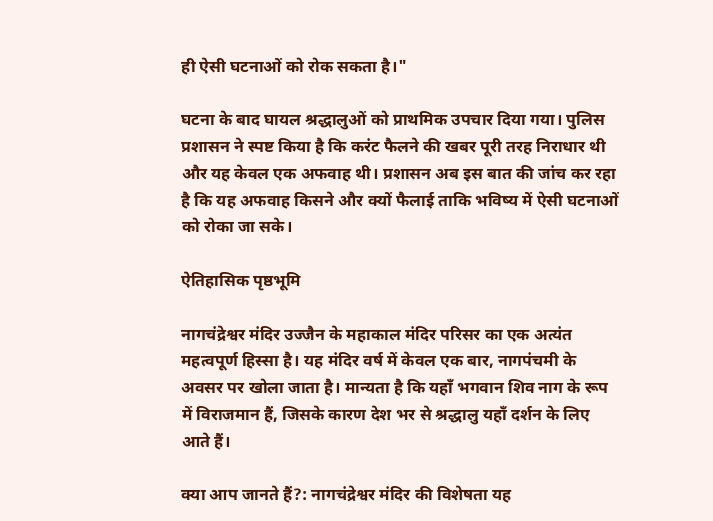ही ऐसी घटनाओं को रोक सकता है।"

घटना के बाद घायल श्रद्धालुओं को प्राथमिक उपचार दिया गया। पुलिस प्रशासन ने स्पष्ट किया है कि करंट फैलने की खबर पूरी तरह निराधार थी और यह केवल एक अफवाह थी। प्रशासन अब इस बात की जांच कर रहा है कि यह अफवाह किसने और क्यों फैलाई ताकि भविष्य में ऐसी घटनाओं को रोका जा सके।

ऐतिहासिक पृष्ठभूमि

नागचंद्रेश्वर मंदिर उज्जैन के महाकाल मंदिर परिसर का एक अत्यंत महत्वपूर्ण हिस्सा है। यह मंदिर वर्ष में केवल एक बार, नागपंचमी के अवसर पर खोला जाता है। मान्यता है कि यहाँ भगवान शिव नाग के रूप में विराजमान हैं, जिसके कारण देश भर से श्रद्धालु यहाँ दर्शन के लिए आते हैं।

क्या आप जानते हैं?: नागचंद्रेश्वर मंदिर की विशेषता यह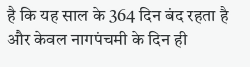है कि यह साल के 364 दिन बंद रहता है और केवल नागपंचमी के दिन ही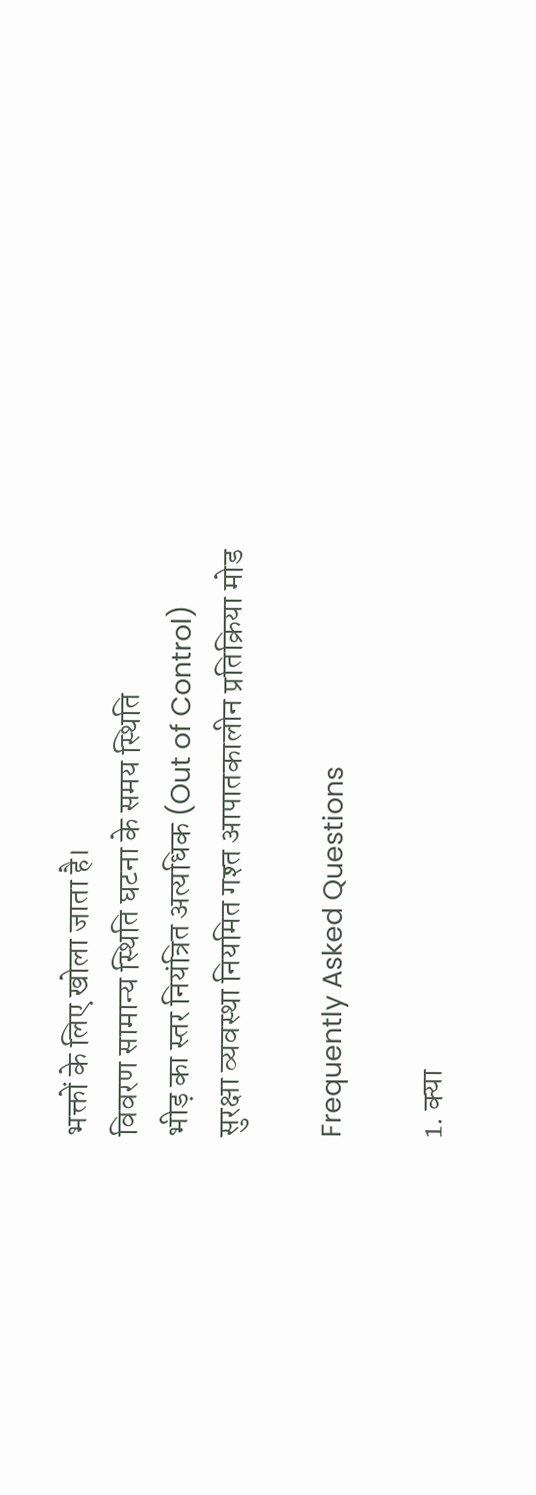भक्तों के लिए खोला जाता है।
विवरण सामान्य स्थिति घटना के समय स्थिति
भीड़ का स्तर नियंत्रित अत्यधिक (Out of Control)
सुरक्षा व्यवस्था नियमित गश्त आपातकालीन प्रतिक्रिया मोड

Frequently Asked Questions

1. क्या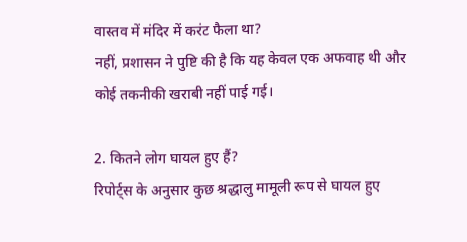वास्तव में मंदिर में करंट फैला था?
नहीं, प्रशासन ने पुष्टि की है कि यह केवल एक अफवाह थी और कोई तकनीकी खराबी नहीं पाई गई।

2. कितने लोग घायल हुए हैं?
रिपोर्ट्स के अनुसार कुछ श्रद्धालु मामूली रूप से घायल हुए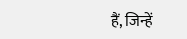हैं, जिन्हें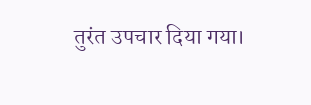तुरंत उपचार दिया गया।